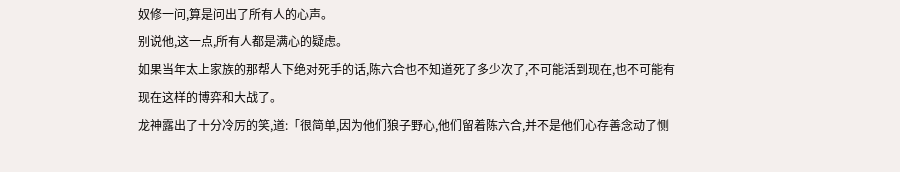奴修一问,算是问出了所有人的心声。
别说他,这一点,所有人都是满心的疑虑。
如果当年太上家族的那帮人下绝对死手的话,陈六合也不知道死了多少次了,不可能活到现在,也不可能有现在这样的博弈和大战了。
龙神露出了十分冷厉的笑,道:「很简单,因为他们狼子野心,他们留着陈六合,并不是他们心存善念动了恻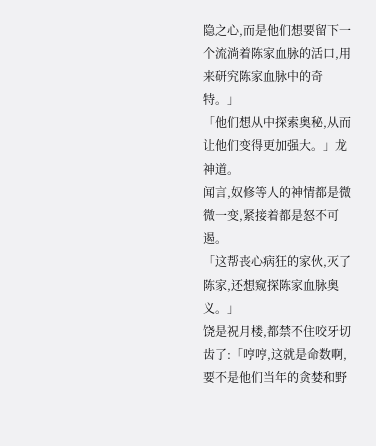隐之心,而是他们想要留下一个流淌着陈家血脉的活口,用来研究陈家血脉中的奇特。」
「他们想从中探索奥秘,从而让他们变得更加强大。」龙神道。
闻言,奴修等人的神情都是微微一变,紧接着都是怒不可遏。
「这帮丧心病狂的家伙,灭了陈家,还想窥探陈家血脉奥义。」
饶是祝月楼,都禁不住咬牙切齿了:「哼哼,这就是命数啊,要不是他们当年的贪婪和野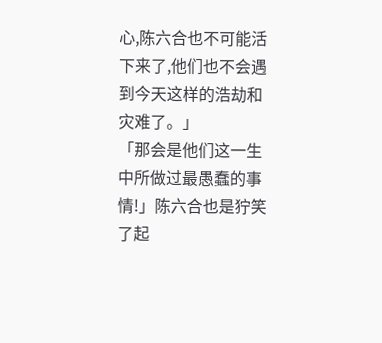心,陈六合也不可能活下来了,他们也不会遇到今天这样的浩劫和灾难了。」
「那会是他们这一生中所做过最愚蠢的事情!」陈六合也是狞笑了起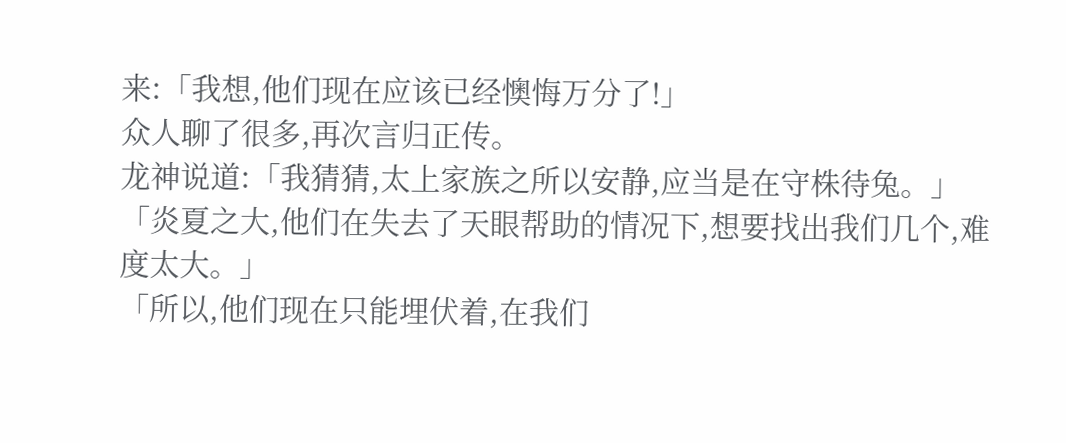来:「我想,他们现在应该已经懊悔万分了!」
众人聊了很多,再次言归正传。
龙神说道:「我猜猜,太上家族之所以安静,应当是在守株待兔。」
「炎夏之大,他们在失去了天眼帮助的情况下,想要找出我们几个,难度太大。」
「所以,他们现在只能埋伏着,在我们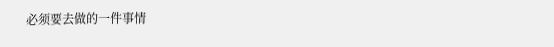必须要去做的一件事情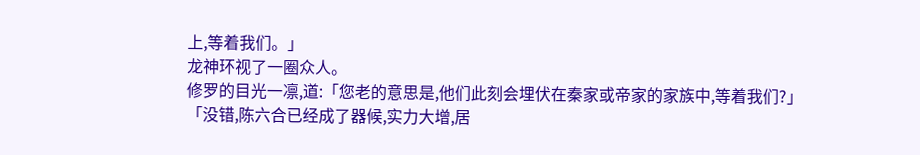上,等着我们。」
龙神环视了一圈众人。
修罗的目光一凛,道:「您老的意思是,他们此刻会埋伏在秦家或帝家的家族中,等着我们?」
「没错,陈六合已经成了器候,实力大增,居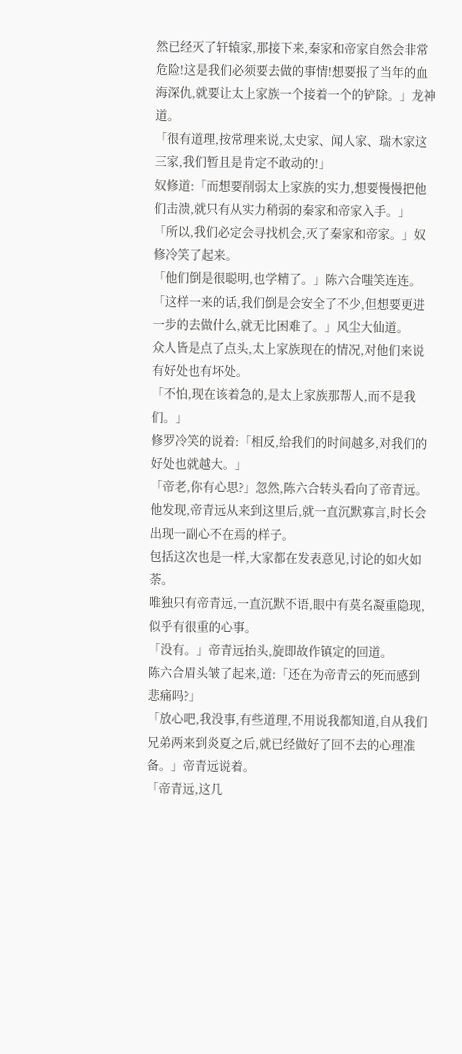然已经灭了轩辕家,那接下来,秦家和帝家自然会非常危险!这是我们必须要去做的事情!想要报了当年的血海深仇,就要让太上家族一个接着一个的铲除。」龙神道。
「很有道理,按常理来说,太史家、闻人家、瑞木家这三家,我们暂且是肯定不敢动的!」
奴修道:「而想要削弱太上家族的实力,想要慢慢把他们击溃,就只有从实力稍弱的秦家和帝家入手。」
「所以,我们必定会寻找机会,灭了秦家和帝家。」奴修冷笑了起来。
「他们倒是很聪明,也学精了。」陈六合嗤笑连连。
「这样一来的话,我们倒是会安全了不少,但想要更进一步的去做什么,就无比困难了。」风尘大仙道。
众人皆是点了点头,太上家族现在的情况,对他们来说有好处也有坏处。
「不怕,现在该着急的,是太上家族那帮人,而不是我们。」
修罗冷笑的说着:「相反,给我们的时间越多,对我们的好处也就越大。」
「帝老,你有心思?」忽然,陈六合转头看向了帝青远。
他发现,帝青远从来到这里后,就一直沉默寡言,时长会出现一副心不在焉的样子。
包括这次也是一样,大家都在发表意见,讨论的如火如荼。
唯独只有帝青远,一直沉默不语,眼中有莫名凝重隐现,似乎有很重的心事。
「没有。」帝青远抬头,旋即故作镇定的回道。
陈六合眉头皱了起来,道:「还在为帝青云的死而感到悲痛吗?」
「放心吧,我没事,有些道理,不用说我都知道,自从我们兄弟两来到炎夏之后,就已经做好了回不去的心理准备。」帝青远说着。
「帝青远,这几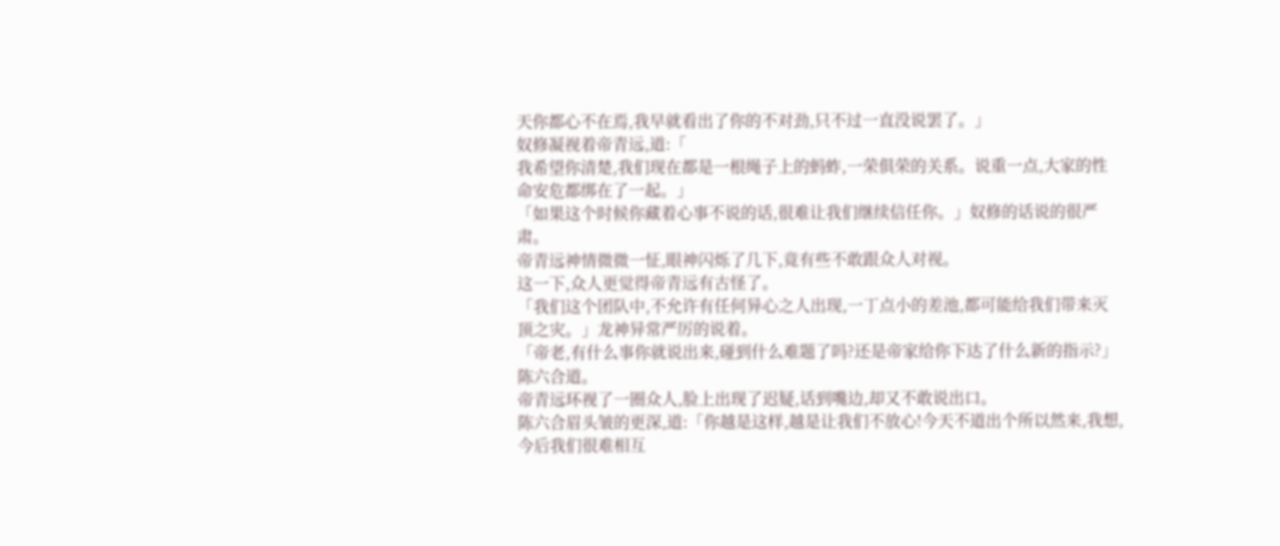天你都心不在焉,我早就看出了你的不对劲,只不过一直没说罢了。」
奴修凝视着帝青远,道:「
我希望你清楚,我们现在都是一根绳子上的蚂蚱,一荣俱荣的关系。说重一点,大家的性命安危都绑在了一起。」
「如果这个时候你藏着心事不说的话,很难让我们继续信任你。」奴修的话说的很严肃。
帝青远神情微微一怔,眼神闪烁了几下,竟有些不敢跟众人对视。
这一下,众人更觉得帝青远有古怪了。
「我们这个团队中,不允许有任何异心之人出现,一丁点小的差池,都可能给我们带来灭顶之灾。」龙神异常严厉的说着。
「帝老,有什么事你就说出来,碰到什么难题了吗?还是帝家给你下达了什么新的指示?」陈六合道。
帝青远环视了一圈众人,脸上出现了迟疑,话到嘴边,却又不敢说出口。
陈六合眉头皱的更深,道:「你越是这样,越是让我们不放心!今天不道出个所以然来,我想,今后我们很难相互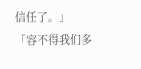信任了。」
「容不得我们多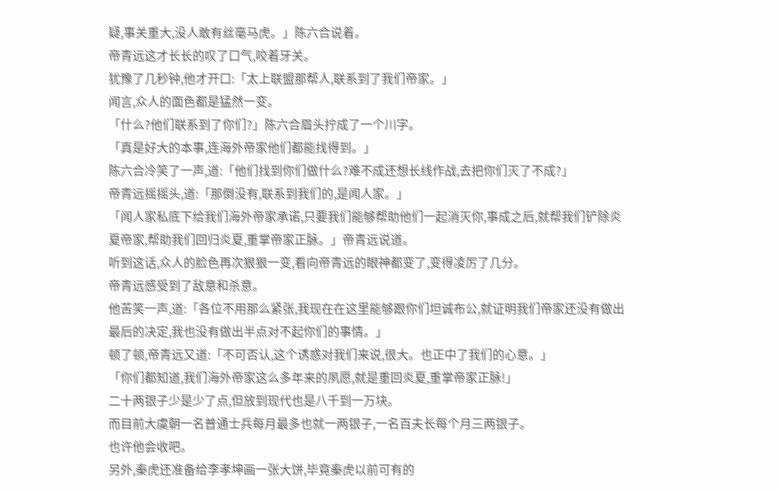疑,事关重大,没人敢有丝毫马虎。」陈六合说着。
帝青远这才长长的叹了口气,咬着牙关。
犹豫了几秒钟,他才开口:「太上联盟那帮人,联系到了我们帝家。」
闻言,众人的面色都是猛然一变。
「什么?他们联系到了你们?」陈六合眉头拧成了一个川字。
「真是好大的本事,连海外帝家他们都能找得到。」
陈六合冷笑了一声,道:「他们找到你们做什么?难不成还想长线作战,去把你们灭了不成?」
帝青远摇摇头,道:「那倒没有,联系到我们的,是闻人家。」
「闻人家私底下给我们海外帝家承诺,只要我们能够帮助他们一起消灭你,事成之后,就帮我们铲除炎夏帝家,帮助我们回归炎夏,重掌帝家正脉。」帝青远说道。
听到这话,众人的脸色再次狠狠一变,看向帝青远的眼神都变了,变得凌厉了几分。
帝青远感受到了敌意和杀意。
他苦笑一声,道:「各位不用那么紧张,我现在在这里能够跟你们坦诚布公,就证明我们帝家还没有做出最后的决定,我也没有做出半点对不起你们的事情。」
顿了顿,帝青远又道:「不可否认,这个诱惑对我们来说,很大。也正中了我们的心意。」
「你们都知道,我们海外帝家这么多年来的夙愿,就是重回炎夏,重掌帝家正脉!」
二十两银子少是少了点,但放到现代也是八千到一万块。
而目前大虞朝一名普通士兵每月最多也就一两银子,一名百夫长每个月三两银子。
也许他会收吧。
另外,秦虎还准备给李孝坤画一张大饼,毕竟秦虎以前可有的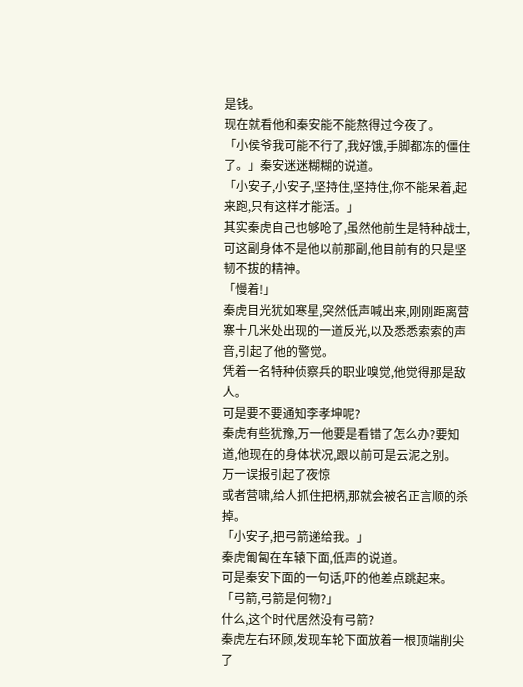是钱。
现在就看他和秦安能不能熬得过今夜了。
「小侯爷我可能不行了,我好饿,手脚都冻的僵住了。」秦安迷迷糊糊的说道。
「小安子,小安子,坚持住,坚持住,你不能呆着,起来跑,只有这样才能活。」
其实秦虎自己也够呛了,虽然他前生是特种战士,可这副身体不是他以前那副,他目前有的只是坚韧不拔的精神。
「慢着!」
秦虎目光犹如寒星,突然低声喊出来,刚刚距离营寨十几米处出现的一道反光,以及悉悉索索的声音,引起了他的警觉。
凭着一名特种侦察兵的职业嗅觉,他觉得那是敌人。
可是要不要通知李孝坤呢?
秦虎有些犹豫,万一他要是看错了怎么办?要知道,他现在的身体状况,跟以前可是云泥之别。
万一误报引起了夜惊
或者营啸,给人抓住把柄,那就会被名正言顺的杀掉。
「小安子,把弓箭递给我。」
秦虎匍匐在车辕下面,低声的说道。
可是秦安下面的一句话,吓的他差点跳起来。
「弓箭,弓箭是何物?」
什么,这个时代居然没有弓箭?
秦虎左右环顾,发现车轮下面放着一根顶端削尖了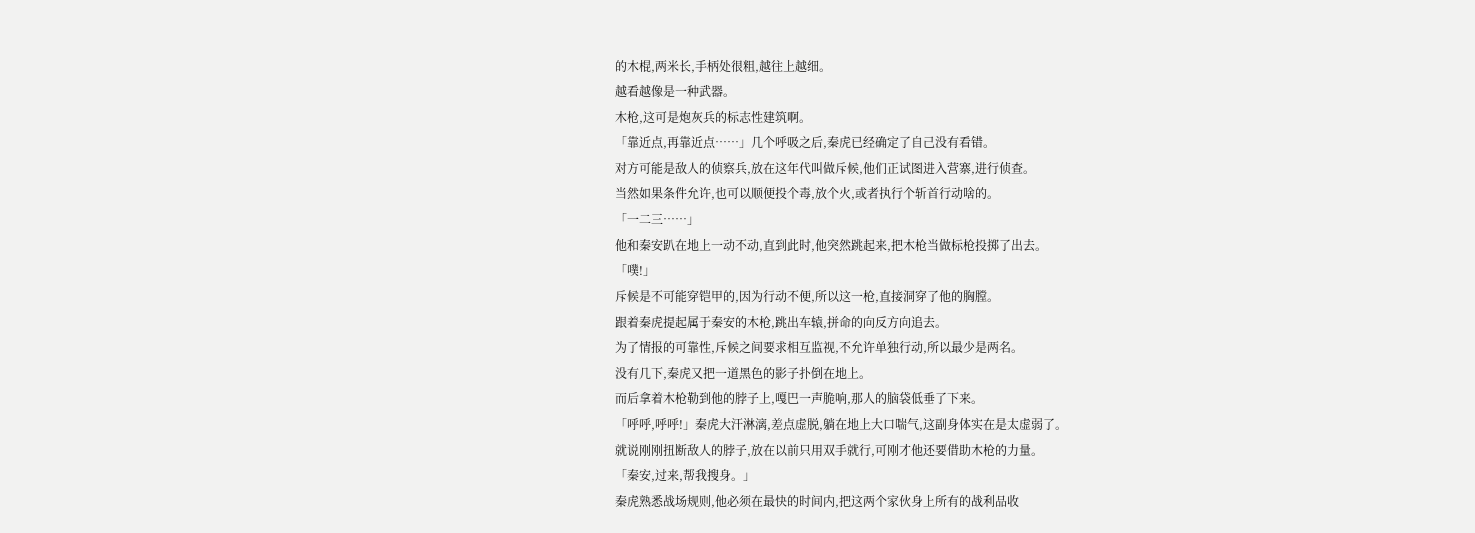的木棍,两米长,手柄处很粗,越往上越细。
越看越像是一种武器。
木枪,这可是炮灰兵的标志性建筑啊。
「靠近点,再靠近点……」几个呼吸之后,秦虎已经确定了自己没有看错。
对方可能是敌人的侦察兵,放在这年代叫做斥候,他们正试图进入营寨,进行侦查。
当然如果条件允许,也可以顺便投个毒,放个火,或者执行个斩首行动啥的。
「一二三……」
他和秦安趴在地上一动不动,直到此时,他突然跳起来,把木枪当做标枪投掷了出去。
「噗!」
斥候是不可能穿铠甲的,因为行动不便,所以这一枪,直接洞穿了他的胸膛。
跟着秦虎提起属于秦安的木枪,跳出车辕,拼命的向反方向追去。
为了情报的可靠性,斥候之间要求相互监视,不允许单独行动,所以最少是两名。
没有几下,秦虎又把一道黑色的影子扑倒在地上。
而后拿着木枪勒到他的脖子上,嘎巴一声脆响,那人的脑袋低垂了下来。
「呼呼,呼呼!」秦虎大汗淋漓,差点虚脱,躺在地上大口喘气,这副身体实在是太虚弱了。
就说刚刚扭断敌人的脖子,放在以前只用双手就行,可刚才他还要借助木枪的力量。
「秦安,过来,帮我搜身。」
秦虎熟悉战场规则,他必须在最快的时间内,把这两个家伙身上所有的战利品收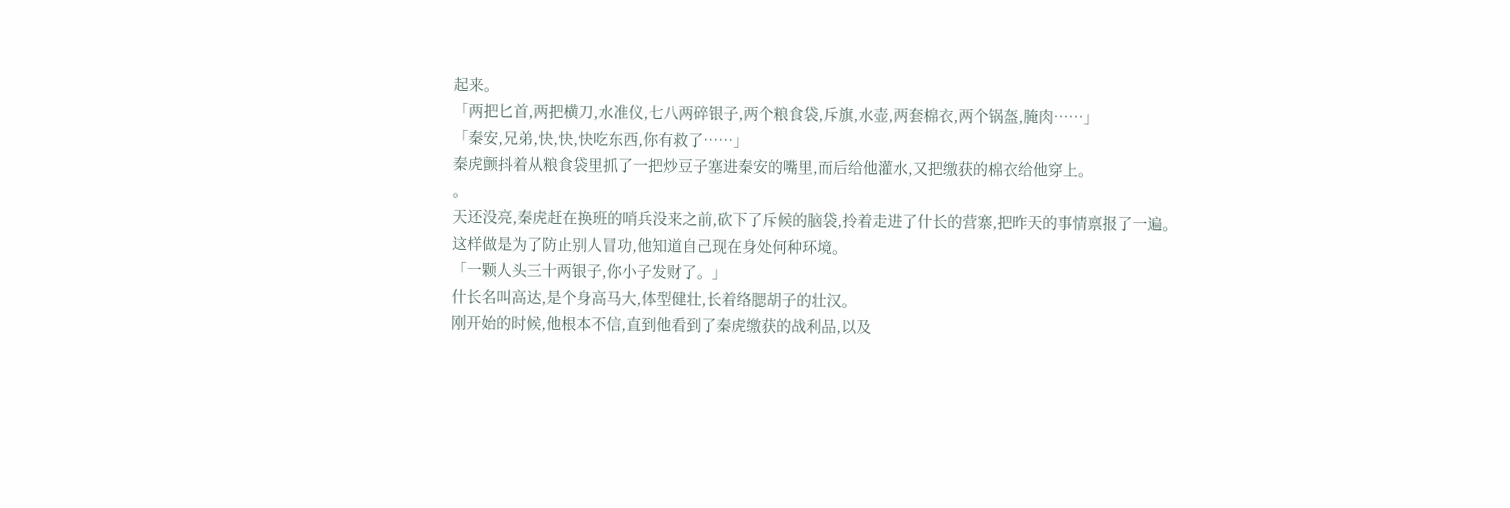起来。
「两把匕首,两把横刀,水准仪,七八两碎银子,两个粮食袋,斥旗,水壶,两套棉衣,两个锅盔,腌肉……」
「秦安,兄弟,快,快,快吃东西,你有救了……」
秦虎颤抖着从粮食袋里抓了一把炒豆子塞进秦安的嘴里,而后给他灌水,又把缴获的棉衣给他穿上。
。
天还没亮,秦虎赶在换班的哨兵没来之前,砍下了斥候的脑袋,拎着走进了什长的营寨,把昨天的事情禀报了一遍。
这样做是为了防止别人冒功,他知道自己现在身处何种环境。
「一颗人头三十两银子,你小子发财了。」
什长名叫高达,是个身高马大,体型健壮,长着络腮胡子的壮汉。
刚开始的时候,他根本不信,直到他看到了秦虎缴获的战利品,以及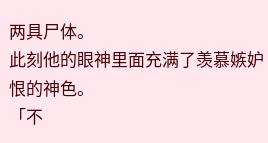两具尸体。
此刻他的眼神里面充满了羡慕嫉妒恨的神色。
「不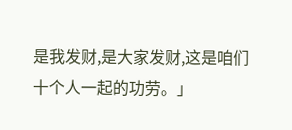是我发财,是大家发财,这是咱们十个人一起的功劳。」